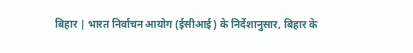बिहार | भारत निर्वाचन आयोग (ईसीआई) के निर्देशानुसार, बिहार के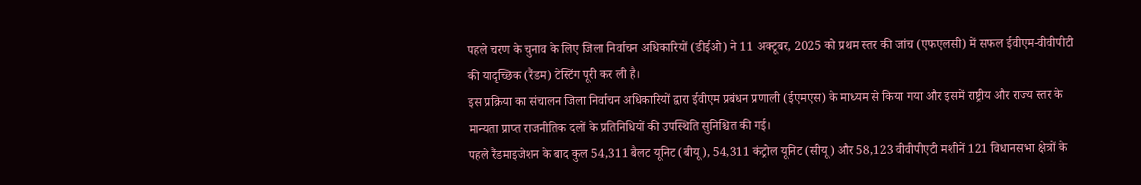पहले चरण के चुनाव के लिए जिला निर्वाचन अधिकारियों (डीईओ) ने 11 अक्टूबर, 2025 को प्रथम स्तर की जांच (एफएलसी) में सफल ईवीएम-वीवीपीटी की यादृच्छिक (रैंडम) टेस्टिंग पूरी कर ली है।
इस प्रक्रिया का संचालन जिला निर्वाचन अधिकारियों द्वारा ईवीएम प्रबंधन प्रणाली (ईएमएस) के माध्यम से किया गया और इसमें राष्ट्रीय और राज्य स्तर के मान्यता प्राप्त राजनीतिक दलों के प्रतिनिधियों की उपस्थिति सुनिश्चित की गई।
पहले रैंडमाइजेशन के बाद कुल 54,311 बैलट यूनिट (बीयू), 54,311 कंट्रोल यूनिट (सीयू) और 58,123 वीवीपीएटी मशीनें 121 विधानसभा क्षेत्रों के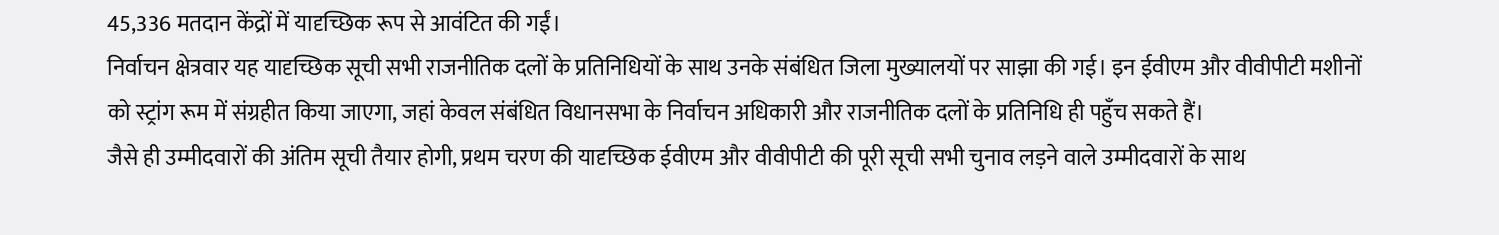45,336 मतदान केंद्रों में यादृच्छिक रूप से आवंटित की गईं।
निर्वाचन क्षेत्रवार यह यादृच्छिक सूची सभी राजनीतिक दलों के प्रतिनिधियों के साथ उनके संबंधित जिला मुख्यालयों पर साझा की गई। इन ईवीएम और वीवीपीटी मशीनों को स्ट्रांग रूम में संग्रहीत किया जाएगा, जहां केवल संबंधित विधानसभा के निर्वाचन अधिकारी और राजनीतिक दलों के प्रतिनिधि ही पहुँच सकते हैं।
जैसे ही उम्मीदवारों की अंतिम सूची तैयार होगी, प्रथम चरण की यादृच्छिक ईवीएम और वीवीपीटी की पूरी सूची सभी चुनाव लड़ने वाले उम्मीदवारों के साथ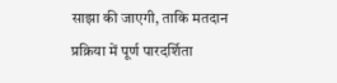साझा की जाएगी, ताकि मतदान प्रक्रिया में पूर्ण पारदर्शिता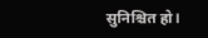सुनिश्चित हो।